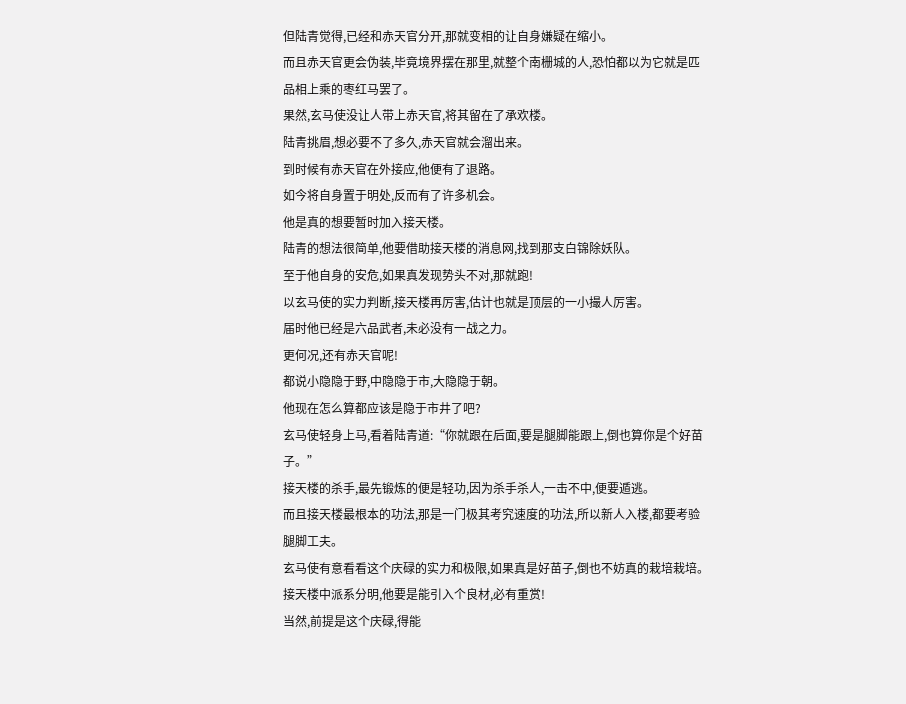但陆青觉得,已经和赤天官分开,那就变相的让自身嫌疑在缩小。
而且赤天官更会伪装,毕竟境界摆在那里,就整个南栅城的人,恐怕都以为它就是匹品相上乘的枣红马罢了。
果然,玄马使没让人带上赤天官,将其留在了承欢楼。
陆青挑眉,想必要不了多久,赤天官就会溜出来。
到时候有赤天官在外接应,他便有了退路。
如今将自身置于明处,反而有了许多机会。
他是真的想要暂时加入接天楼。
陆青的想法很简单,他要借助接天楼的消息网,找到那支白锦除妖队。
至于他自身的安危,如果真发现势头不对,那就跑!
以玄马使的实力判断,接天楼再厉害,估计也就是顶层的一小撮人厉害。
届时他已经是六品武者,未必没有一战之力。
更何况,还有赤天官呢!
都说小隐隐于野,中隐隐于市,大隐隐于朝。
他现在怎么算都应该是隐于市井了吧?
玄马使轻身上马,看着陆青道:“你就跟在后面,要是腿脚能跟上,倒也算你是个好苗子。”
接天楼的杀手,最先锻炼的便是轻功,因为杀手杀人,一击不中,便要遁逃。
而且接天楼最根本的功法,那是一门极其考究速度的功法,所以新人入楼,都要考验腿脚工夫。
玄马使有意看看这个庆碌的实力和极限,如果真是好苗子,倒也不妨真的栽培栽培。
接天楼中派系分明,他要是能引入个良材,必有重赏!
当然,前提是这个庆碌,得能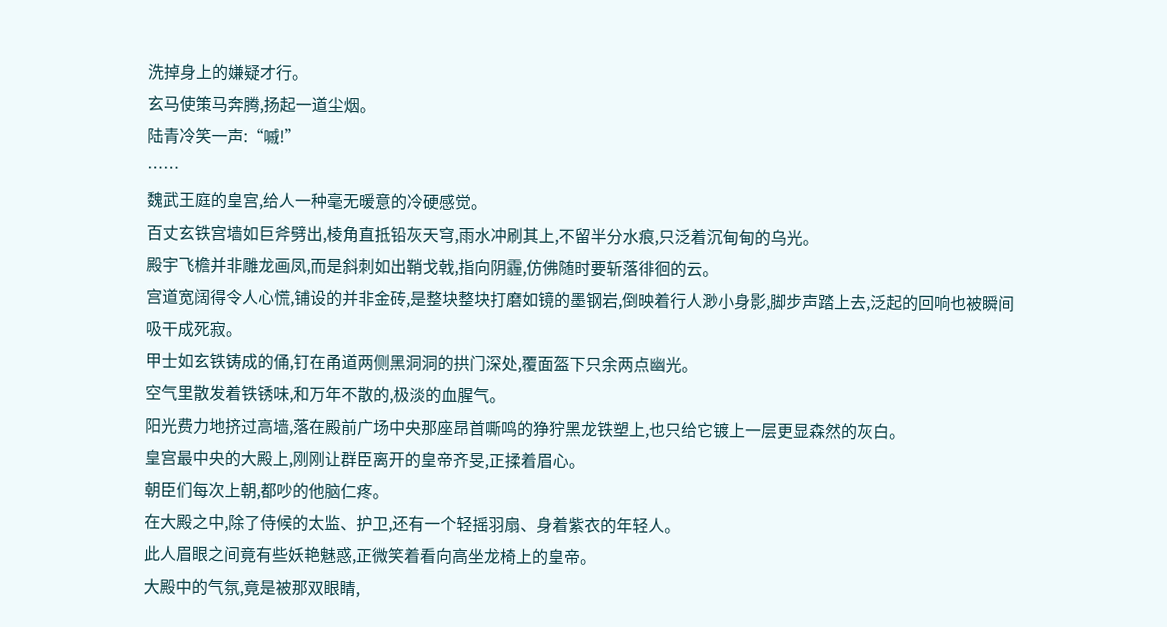洗掉身上的嫌疑才行。
玄马使策马奔腾,扬起一道尘烟。
陆青冷笑一声:“嘁!”
……
魏武王庭的皇宫,给人一种毫无暖意的冷硬感觉。
百丈玄铁宫墙如巨斧劈出,棱角直抵铅灰天穹,雨水冲刷其上,不留半分水痕,只泛着沉甸甸的乌光。
殿宇飞檐并非雕龙画凤,而是斜刺如出鞘戈戟,指向阴霾,仿佛随时要斩落徘徊的云。
宫道宽阔得令人心慌,铺设的并非金砖,是整块整块打磨如镜的墨钢岩,倒映着行人渺小身影,脚步声踏上去,泛起的回响也被瞬间吸干成死寂。
甲士如玄铁铸成的俑,钉在甬道两侧黑洞洞的拱门深处,覆面盔下只余两点幽光。
空气里散发着铁锈味,和万年不散的,极淡的血腥气。
阳光费力地挤过高墙,落在殿前广场中央那座昂首嘶鸣的狰狞黑龙铁塑上,也只给它镀上一层更显森然的灰白。
皇宫最中央的大殿上,刚刚让群臣离开的皇帝齐旻,正揉着眉心。
朝臣们每次上朝,都吵的他脑仁疼。
在大殿之中,除了侍候的太监、护卫,还有一个轻摇羽扇、身着紫衣的年轻人。
此人眉眼之间竟有些妖艳魅惑,正微笑着看向高坐龙椅上的皇帝。
大殿中的气氛,竟是被那双眼睛,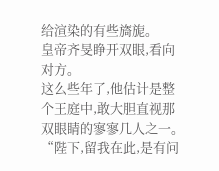给渲染的有些旖旎。
皇帝齐旻睁开双眼,看向对方。
这么些年了,他估计是整个王庭中,敢大胆直视那双眼睛的寥寥几人之一。
“陛下,留我在此,是有问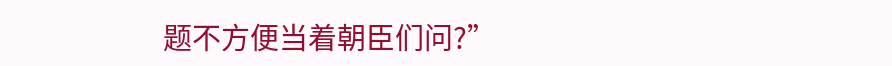题不方便当着朝臣们问?”